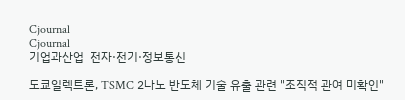Cjournal
Cjournal
기업과산업  전자·전기·정보통신

도쿄일렉트론, TSMC 2나노 반도체 기술 유출 관련 "조직적 관여 미확인"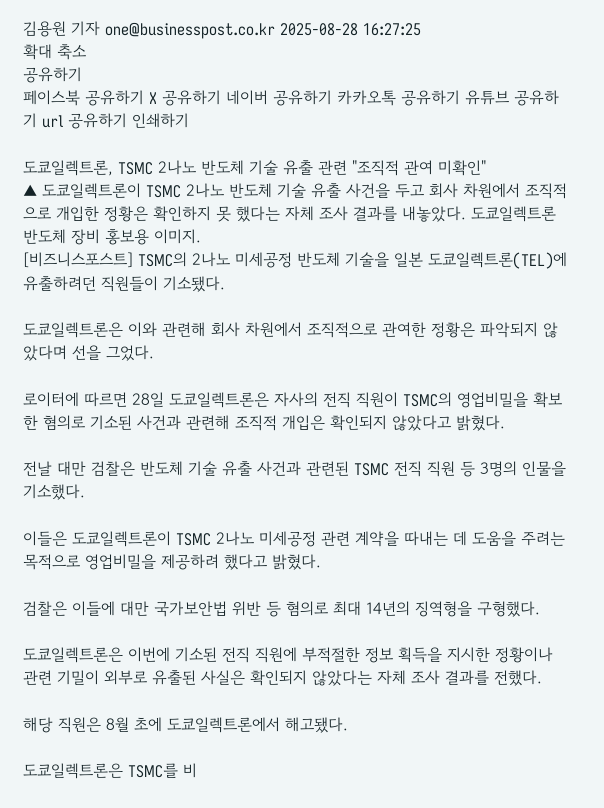김용원 기자 one@businesspost.co.kr 2025-08-28 16:27:25
확대 축소
공유하기
페이스북 공유하기 X 공유하기 네이버 공유하기 카카오톡 공유하기 유튜브 공유하기 url 공유하기 인쇄하기

도쿄일렉트론, TSMC 2나노 반도체 기술 유출 관련 "조직적 관여 미확인"
▲ 도쿄일렉트론이 TSMC 2나노 반도체 기술 유출 사건을 두고 회사 차원에서 조직적으로 개입한 정황은 확인하지 못 했다는 자체 조사 결과를 내놓았다. 도쿄일렉트론 반도체 장비 홍보용 이미지.
[비즈니스포스트] TSMC의 2나노 미세공정 반도체 기술을 일본 도쿄일렉트론(TEL)에 유출하려던 직원들이 기소됐다.

도쿄일렉트론은 이와 관련해 회사 차원에서 조직적으로 관여한 정황은 파악되지 않았다며 선을 그었다.

로이터에 따르면 28일 도쿄일렉트론은 자사의 전직 직원이 TSMC의 영업비밀을 확보한 혐의로 기소된 사건과 관련해 조직적 개입은 확인되지 않았다고 밝혔다.

전날 대만 검찰은 반도체 기술 유출 사건과 관련된 TSMC 전직 직원 등 3명의 인물을 기소했다.

이들은 도쿄일렉트론이 TSMC 2나노 미세공정 관련 계약을 따내는 데 도움을 주려는 목적으로 영업비밀을 제공하려 했다고 밝혔다.

검찰은 이들에 대만 국가보안법 위반 등 혐의로 최대 14년의 징역형을 구형했다.

도쿄일렉트론은 이번에 기소된 전직 직원에 부적절한 정보 획득을 지시한 정황이나 관련 기밀이 외부로 유출된 사실은 확인되지 않았다는 자체 조사 결과를 전했다.

해당 직원은 8월 초에 도쿄일렉트론에서 해고됐다.

도쿄일렉트론은 TSMC를 비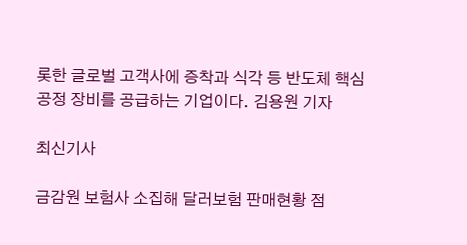롯한 글로벌 고객사에 증착과 식각 등 반도체 핵심 공정 장비를 공급하는 기업이다. 김용원 기자

최신기사

금감원 보험사 소집해 달러보험 판매현황 점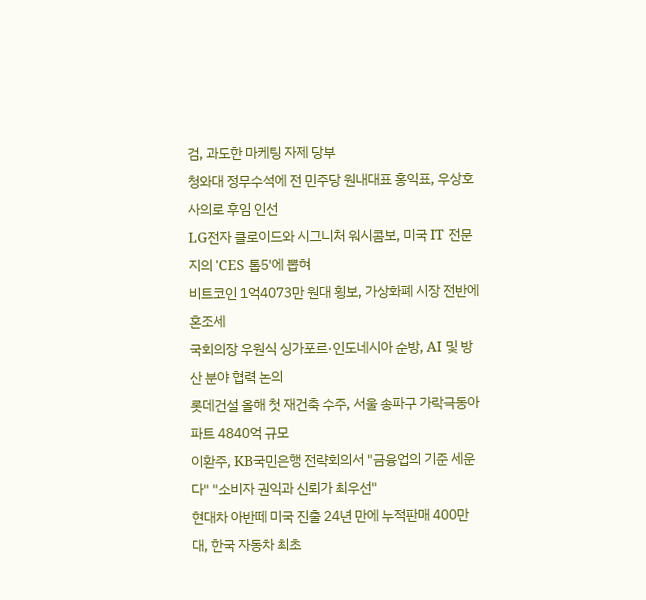검, 과도한 마케팅 자제 당부
청와대 정무수석에 전 민주당 원내대표 홍익표, 우상호 사의로 후임 인선
LG전자 클로이드와 시그니처 워시콤보, 미국 IT 전문지의 'CES 톱5'에 뽑혀
비트코인 1억4073만 원대 횡보, 가상화폐 시장 전반에 혼조세
국회의장 우원식 싱가포르·인도네시아 순방, AI 및 방산 분야 협력 논의
롯데건설 올해 첫 재건축 수주, 서울 송파구 가락극동아파트 4840억 규모
이환주, KB국민은행 전략회의서 "금융업의 기준 세운다" "소비자 권익과 신뢰가 최우선"
현대차 아반떼 미국 진출 24년 만에 누적판매 400만 대, 한국 자동차 최초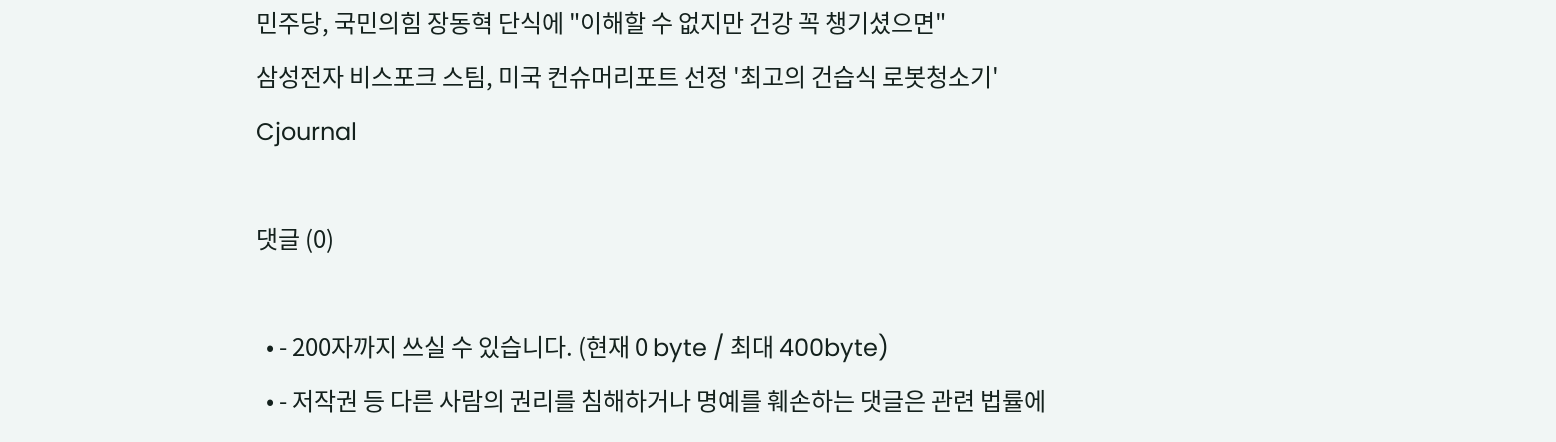민주당, 국민의힘 장동혁 단식에 "이해할 수 없지만 건강 꼭 챙기셨으면"
삼성전자 비스포크 스팀, 미국 컨슈머리포트 선정 '최고의 건습식 로봇청소기'
Cjournal

댓글 (0)

  • - 200자까지 쓰실 수 있습니다. (현재 0 byte / 최대 400byte)
  • - 저작권 등 다른 사람의 권리를 침해하거나 명예를 훼손하는 댓글은 관련 법률에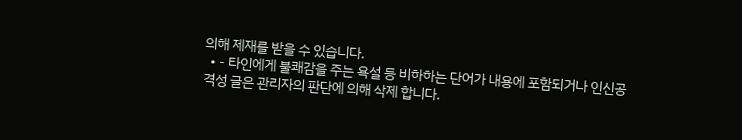의해 제재를 받을 수 있습니다.
  • - 타인에게 불쾌감을 주는 욕설 등 비하하는 단어가 내용에 포함되거나 인신공격성 글은 관리자의 판단에 의해 삭제 합니다.